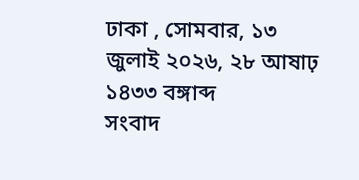ঢাকা , সোমবার, ১৩ জুলাই ২০২৬, ২৮ আষাঢ় ১৪৩৩ বঙ্গাব্দ
সংবাদ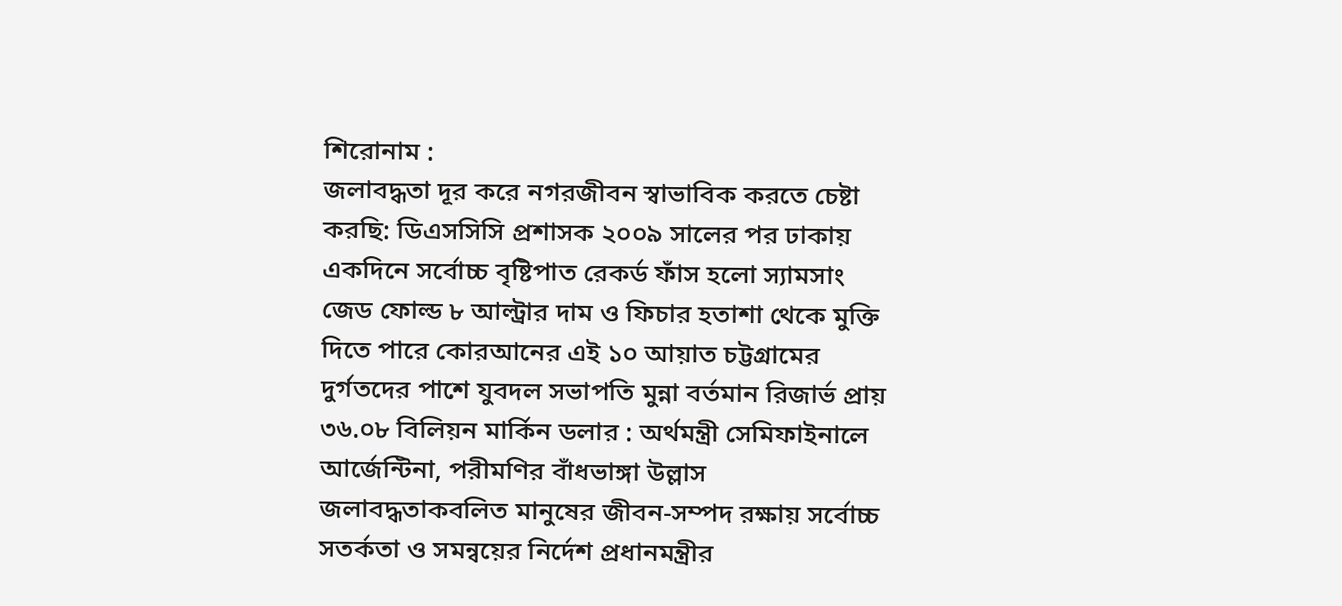শিরোনাম :
জলাবদ্ধতা দূর করে নগরজীবন স্বাভাবিক করতে চেষ্টা করছি: ডিএসসিসি প্রশাসক ২০০৯ সালের পর ঢাকায় একদিনে সর্বোচ্চ বৃষ্টিপাত রেকর্ড ফাঁস হলো স্যামসাং জেড ফোল্ড ৮ আল্ট্রার দাম ও ফিচার হতাশা থেকে মুক্তি দিতে পারে কোরআনের এই ১০ আয়াত চট্টগ্রামের দুর্গতদের পাশে যুবদল সভাপতি মুন্না বর্তমান রিজার্ভ প্রায় ৩৬.০৮ বিলিয়ন মার্কিন ডলার : অর্থমন্ত্রী সেমিফাইনালে আর্জেন্টিনা, পরীমণির বাঁধভাঙ্গা উল্লাস জলাবদ্ধতাকবলিত মানুষের জীবন-সম্পদ রক্ষায় সর্বোচ্চ সতর্কতা ও সমন্বয়ের নির্দেশ প্রধানমন্ত্রীর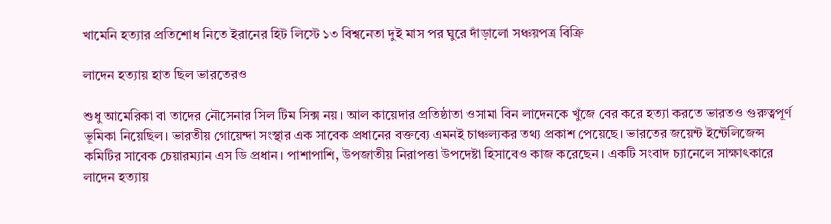খামেনি হত্যার প্রতিশোধ নিতে ইরানের হিট লিস্টে ১৩ বিশ্বনেতা দুই মাস পর ঘুরে দাঁড়ালো সঞ্চয়পত্র বিক্রি

লাদেন হত্যায় হাত ছিল ভারতেরও

শুধু আমেরিকা বা তাদের নৌসেনার সিল টিম সিক্স নয়। আল কায়েদার প্রতিষ্ঠাতা ওসামা বিন লাদেনকে খুঁজে বের করে হত্যা করতে ভারতও গুরুত্বপূর্ণ ভূমিকা নিয়েছিল। ভারতীয় গোয়েন্দা সংস্থার এক সাবেক প্রধানের বক্তব্যে এমনই চাঞ্চল্যকর তথ্য প্রকাশ পেয়েছে। ভারতের জয়েন্ট ইন্টেলিজেন্স কমিটির সাবেক চেয়ারম্যান এস ডি প্রধান। পাশাপাশি, উপজাতীয় নিরাপত্তা উপদেষ্টা হিসাবেও কাজ করেছেন। একটি সংবাদ চ্যানেলে সাক্ষাৎকারে লাদেন হত্যায়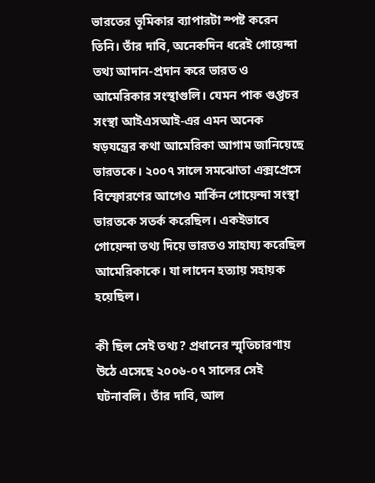ভারতের ভূমিকার ব্যাপারটা স্পষ্ট করেন তিনি। তাঁর দাবি, অনেকদিন ধরেই গোয়েন্দা তথ্য আদান-প্রদান করে ভারত ও আমেরিকার সংস্থাগুলি। যেমন পাক গুপ্তচর সংস্থা আইএসআই-এর এমন অনেক ষড়যন্ত্রের কথা আমেরিকা আগাম জানিয়েছে ভারতকে। ২০০৭ সালে সমঝোতা এক্সপ্রেসে বিস্ফোরণের আগেও মার্কিন গোয়েন্দা সংস্থা ভারতকে সতর্ক করেছিল। একইভাবে গোয়েন্দা তথ্য দিয়ে ভারতও সাহায্য করেছিল আমেরিকাকে। যা লাদেন হত্যায় সহায়ক হয়েছিল।

কী ছিল সেই তথ্য? প্রধানের স্মৃতিচারণায় উঠে এসেছে ২০০৬-০৭ সালের সেই ঘটনাবলি। তাঁর দাবি, আল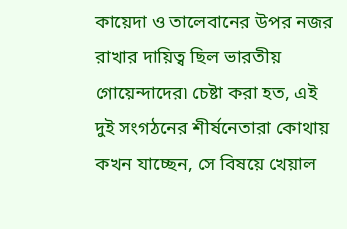কায়েদা ও তালেবানের উপর নজর রাখার দায়িত্ব ছিল ভারতীয় গোয়েন্দাদের৷ চেষ্টা করা হত, এই দুই সংগঠনের শীর্ষনেতারা কোথায় কখন যাচ্ছেন, সে বিষয়ে খেয়াল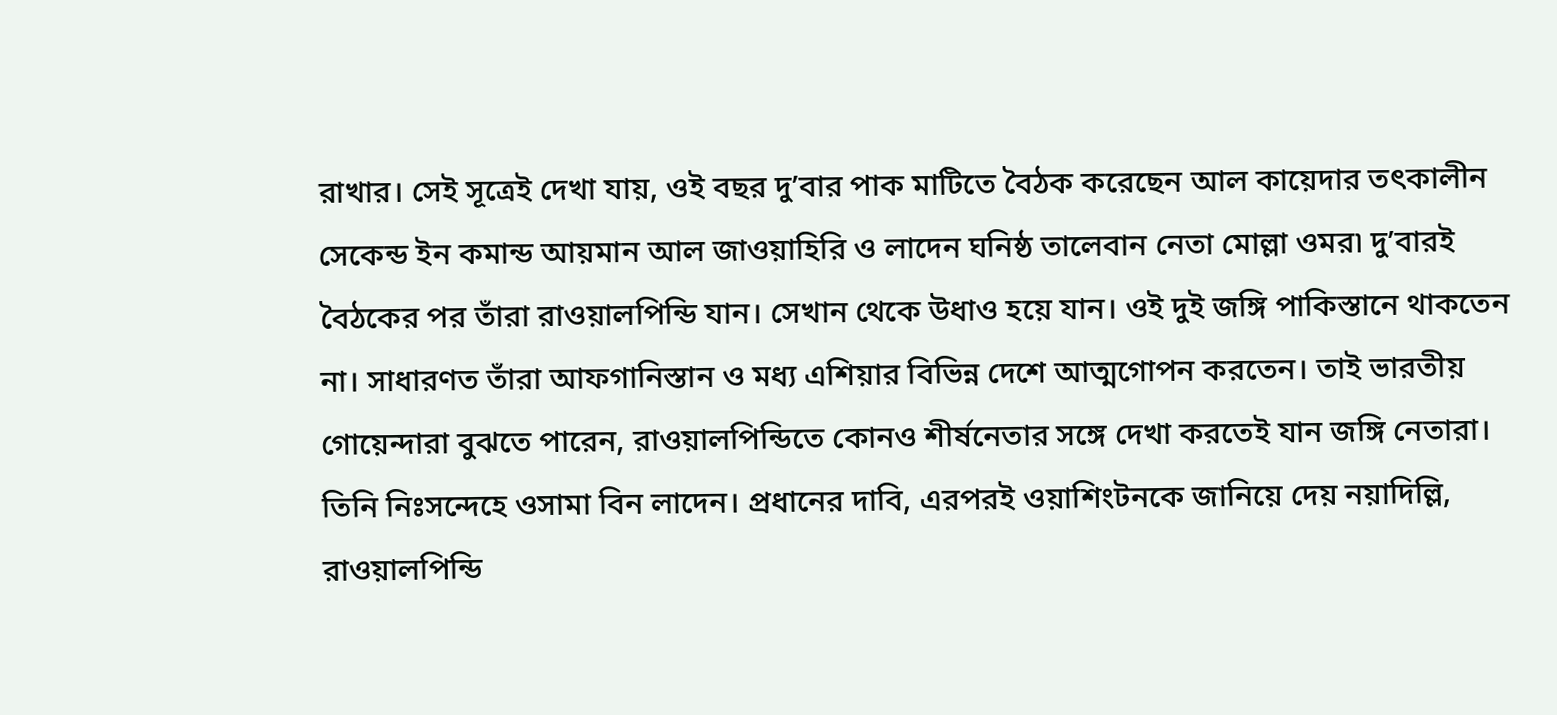রাখার। সেই সূত্রেই দেখা যায়, ওই বছর দু’বার পাক মাটিতে বৈঠক করেছেন আল কায়েদার তৎকালীন সেকেন্ড ইন কমান্ড আয়মান আল জাওয়াহিরি ও লাদেন ঘনিষ্ঠ তালেবান নেতা মোল্লা ওমর৷ দু’বারই বৈঠকের পর তাঁরা রাওয়ালপিন্ডি যান। সেখান থেকে উধাও হয়ে যান। ওই দুই জঙ্গি পাকিস্তানে থাকতেন না। সাধারণত তাঁরা আফগানিস্তান ও মধ্য এশিয়ার বিভিন্ন দেশে আত্মগোপন করতেন। তাই ভারতীয় গোয়েন্দারা বুঝতে পারেন, রাওয়ালপিন্ডিতে কোনও শীর্ষনেতার সঙ্গে দেখা করতেই যান জঙ্গি নেতারা। তিনি নিঃসন্দেহে ওসামা বিন লাদেন। প্রধানের দাবি, এরপরই ওয়াশিংটনকে জানিয়ে দেয় নয়াদিল্লি, রাওয়ালপিন্ডি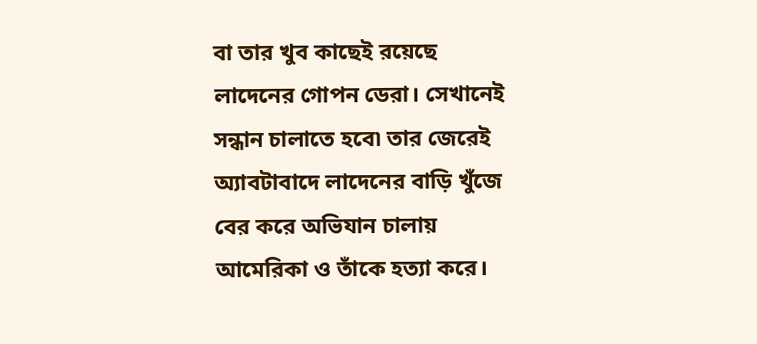বা তার খুব কাছেই রয়েছে লাদেনের গোপন ডেরা। সেখানেই সন্ধান চালাতে হবে৷ তার জেরেই অ্যাবটাবাদে লাদেনের বাড়ি খুঁজে বের করে অভিযান চালায় আমেরিকা ও তাঁকে হত্যা করে।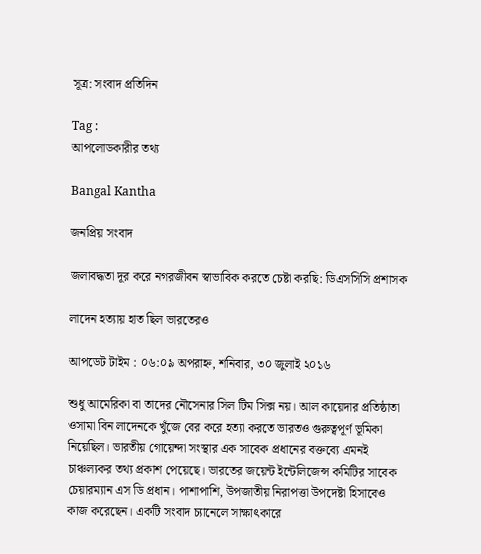সূত্র: সংবাদ প্রতিদিন

Tag :
আপলোডকারীর তথ্য

Bangal Kantha

জনপ্রিয় সংবাদ

জলাবদ্ধতা দূর করে নগরজীবন স্বাভাবিক করতে চেষ্টা করছি: ডিএসসিসি প্রশাসক

লাদেন হত্যায় হাত ছিল ভারতেরও

আপডেট টাইম : ০৬:০৯ অপরাহ্ন, শনিবার, ৩০ জুলাই ২০১৬

শুধু আমেরিকা বা তাদের নৌসেনার সিল টিম সিক্স নয়। আল কায়েদার প্রতিষ্ঠাতা ওসামা বিন লাদেনকে খুঁজে বের করে হত্যা করতে ভারতও গুরুত্বপূর্ণ ভূমিকা নিয়েছিল। ভারতীয় গোয়েন্দা সংস্থার এক সাবেক প্রধানের বক্তব্যে এমনই চাঞ্চল্যকর তথ্য প্রকাশ পেয়েছে। ভারতের জয়েন্ট ইন্টেলিজেন্স কমিটির সাবেক চেয়ারম্যান এস ডি প্রধান। পাশাপাশি, উপজাতীয় নিরাপত্তা উপদেষ্টা হিসাবেও কাজ করেছেন। একটি সংবাদ চ্যানেলে সাক্ষাৎকারে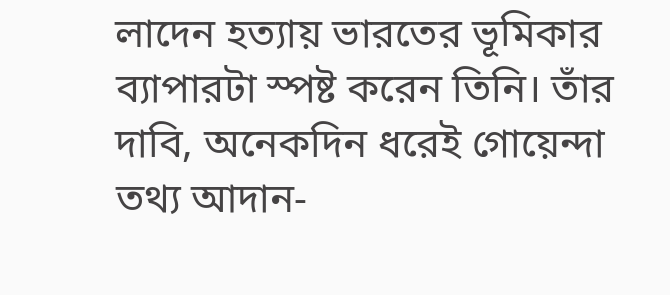লাদেন হত্যায় ভারতের ভূমিকার ব্যাপারটা স্পষ্ট করেন তিনি। তাঁর দাবি, অনেকদিন ধরেই গোয়েন্দা তথ্য আদান-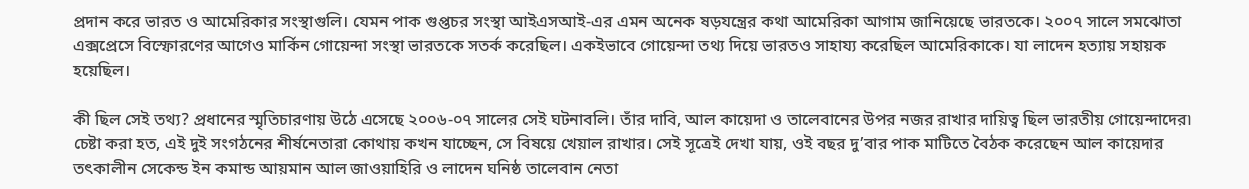প্রদান করে ভারত ও আমেরিকার সংস্থাগুলি। যেমন পাক গুপ্তচর সংস্থা আইএসআই-এর এমন অনেক ষড়যন্ত্রের কথা আমেরিকা আগাম জানিয়েছে ভারতকে। ২০০৭ সালে সমঝোতা এক্সপ্রেসে বিস্ফোরণের আগেও মার্কিন গোয়েন্দা সংস্থা ভারতকে সতর্ক করেছিল। একইভাবে গোয়েন্দা তথ্য দিয়ে ভারতও সাহায্য করেছিল আমেরিকাকে। যা লাদেন হত্যায় সহায়ক হয়েছিল।

কী ছিল সেই তথ্য? প্রধানের স্মৃতিচারণায় উঠে এসেছে ২০০৬-০৭ সালের সেই ঘটনাবলি। তাঁর দাবি, আল কায়েদা ও তালেবানের উপর নজর রাখার দায়িত্ব ছিল ভারতীয় গোয়েন্দাদের৷ চেষ্টা করা হত, এই দুই সংগঠনের শীর্ষনেতারা কোথায় কখন যাচ্ছেন, সে বিষয়ে খেয়াল রাখার। সেই সূত্রেই দেখা যায়, ওই বছর দু’বার পাক মাটিতে বৈঠক করেছেন আল কায়েদার তৎকালীন সেকেন্ড ইন কমান্ড আয়মান আল জাওয়াহিরি ও লাদেন ঘনিষ্ঠ তালেবান নেতা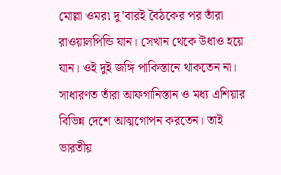মোল্লা ওমর৷ দু’বারই বৈঠকের পর তাঁরা রাওয়ালপিন্ডি যান। সেখান থেকে উধাও হয়ে যান। ওই দুই জঙ্গি পাকিস্তানে থাকতেন না। সাধারণত তাঁরা আফগানিস্তান ও মধ্য এশিয়ার বিভিন্ন দেশে আত্মগোপন করতেন। তাই ভারতীয়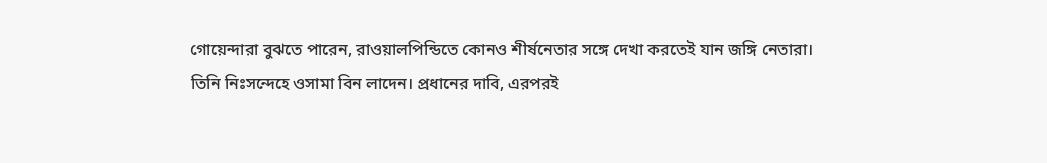গোয়েন্দারা বুঝতে পারেন, রাওয়ালপিন্ডিতে কোনও শীর্ষনেতার সঙ্গে দেখা করতেই যান জঙ্গি নেতারা। তিনি নিঃসন্দেহে ওসামা বিন লাদেন। প্রধানের দাবি, এরপরই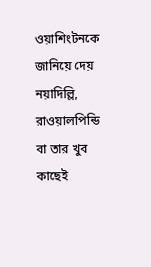ওয়াশিংটনকে জানিয়ে দেয় নয়াদিল্লি, রাওয়ালপিন্ডি বা তার খুব কাছেই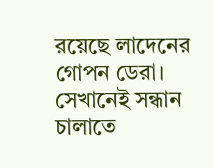রয়েছে লাদেনের গোপন ডেরা। সেখানেই সন্ধান চালাতে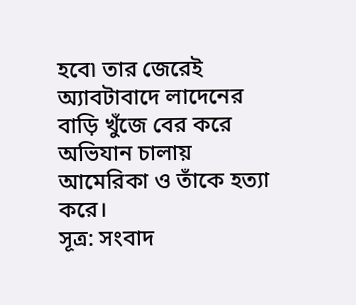হবে৷ তার জেরেই অ্যাবটাবাদে লাদেনের বাড়ি খুঁজে বের করে অভিযান চালায় আমেরিকা ও তাঁকে হত্যা করে।
সূত্র: সংবাদ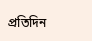প্রতিদিন